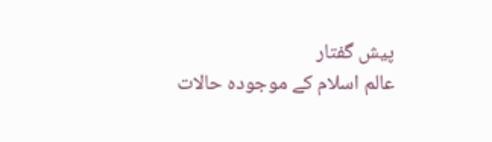پیش گفتار
عالم اسلام کے موجودہ حالات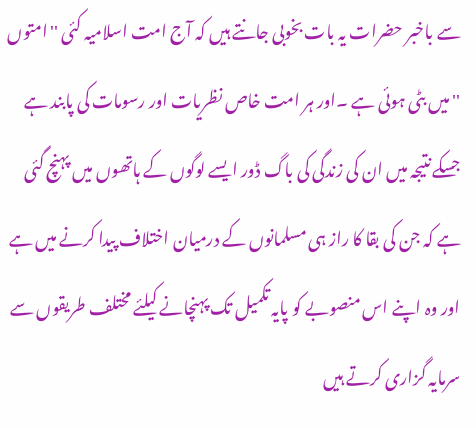سے باخبر حضرات یہ بات بخوبی جانتے ہیں کہ آج امت اسلامیہ کئی ''امتوں ''میں بٹی ہوئی ہے ۔اور ہر امت خاص نظریات اور رسومات کی پابند ہے جسکے نتیجہ میں ان کی زندگی کی باگ ڈور ایسے لوگوں کے ہاتھوں میں پہنچ گئی ہے کہ جن کی بقا کا راز ہی مسلمانوں کے درمیان اختلاف پیدا کرنے میں ہے اور وہ اپنے اس منصوبے کو پایہ تکمیل تک پہنچانے کیلئے مختلف طریقوں سے سرمایہ گزاری کرتے ہیں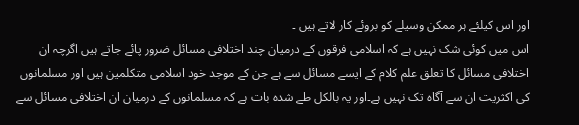اور اس کیلئے ہر ممکن وسیلے کو بروئے کار لاتے ہیں ۔
اس میں کوئی شک نہیں ہے کہ اسلامی فرقوں کے درمیان چند اختلافی مسائل ضرور پائے جاتے ہیں اگرچہ ان اختلافی مسائل کا تعلق علم کلام کے ایسے مسائل سے ہے جن کے موجد خود اسلامی متکلمین ہیں اور مسلمانوں کی اکثریت ان سے آگاہ تک نہیں ہے۔اور یہ بالکل طے شدہ بات ہے کہ مسلمانوں کے درمیان ان اختلافی مسائل سے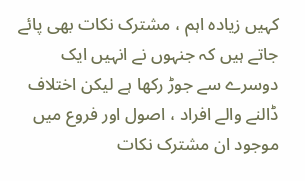کہیں زیادہ اہم ، مشترک نکات بھی پائے جاتے ہیں کہ جنہوں نے انہیں ایک دوسرے سے جوڑ رکھا ہے لیکن اختلاف ڈالنے والے افراد ، اصول اور فروع میں موجود ان مشترک نکات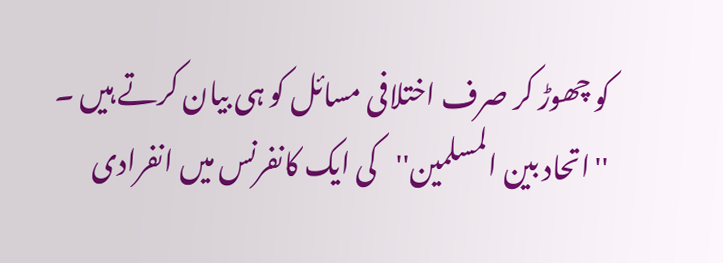کو چھوڑ کر صرف اختلافی مسائل کو ہی بیان کرتے ہیں ۔
''اتحاد بین المسلمین''کی ایک کانفرنس میں انفرادی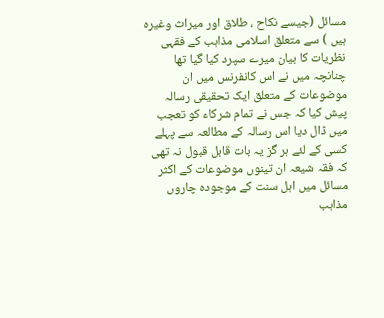مسائل (جیسے نکاح ، طلاق اور میراث وغیرہ ہیں ) سے متعلق اسلامی مذاہب کے فقہی نظریات کا بیان میرے سپرد کیا گیا تھا چنانچہ میں نے اس کانفرنس میں ان موضوعات کے متعلق ایک تحقیقی رسالہ پیش کیا کہ جس نے تمام شرکاء کو تعجب میں ڈال دیا اس رسالہ کے مطالعہ سے پہلے کسی کے لئے ہر گز یہ بات قابل قبول نہ تھی کہ فقہ شیعہ ان تینوں موضوعات کے اکثر مسائل میں اہل سنت کے موجودہ چاروں مذاہب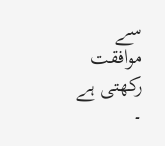سے موافقت رکھتی ہے ۔